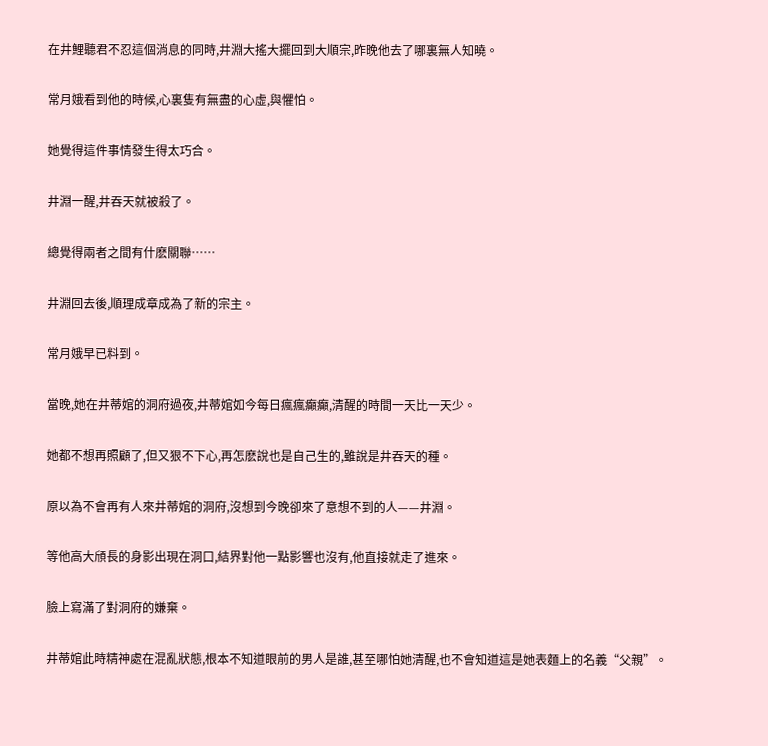在井鯉聽君不忍這個消息的同時,井淵大搖大擺回到大順宗,昨晚他去了哪裏無人知曉。

常月娥看到他的時候,心裏隻有無盡的心虛,與懼怕。

她覺得這件事情發生得太巧合。

井淵一醒,井吞天就被殺了。

總覺得兩者之間有什麽關聯……

井淵回去後,順理成章成為了新的宗主。

常月娥早已料到。

當晚,她在井蒂婠的洞府過夜,井蒂婠如今每日瘋瘋癲癲,清醒的時間一天比一天少。

她都不想再照顧了,但又狠不下心,再怎麽說也是自己生的,雖說是井吞天的種。

原以為不會再有人來井蒂婠的洞府,沒想到今晚卻來了意想不到的人——井淵。

等他高大頎長的身影出現在洞口,結界對他一點影響也沒有,他直接就走了進來。

臉上寫滿了對洞府的嫌棄。

井蒂婠此時精神處在混亂狀態,根本不知道眼前的男人是誰,甚至哪怕她清醒,也不會知道這是她表麵上的名義“父親”。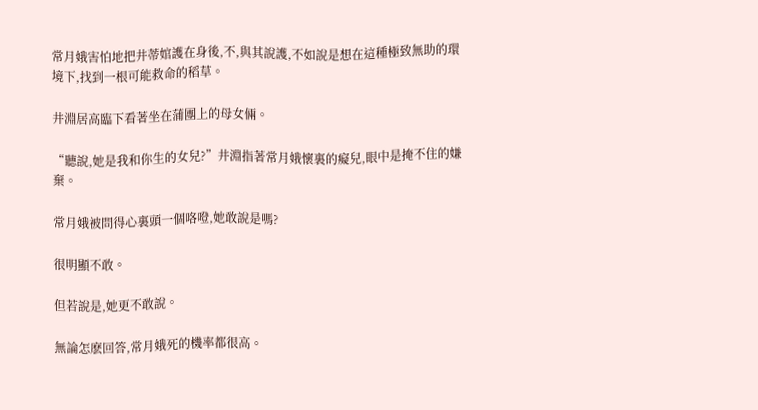常月娥害怕地把井蒂婠護在身後,不,與其說護,不如說是想在這種極致無助的環境下,找到一根可能救命的稻草。

井淵居高臨下看著坐在蒲團上的母女倆。

“聽說,她是我和你生的女兒?”井淵指著常月娥懷裏的癡兒,眼中是掩不住的嫌棄。

常月娥被問得心裏頭一個咯噔,她敢說是嗎?

很明顯不敢。

但若說是,她更不敢說。

無論怎麽回答,常月娥死的機率都很高。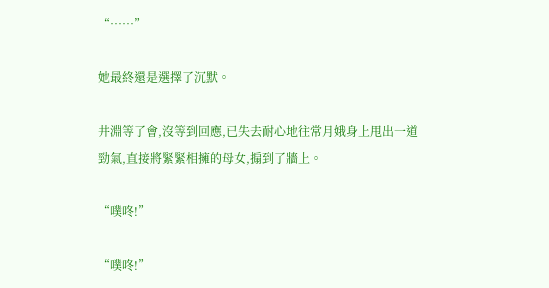“……”

她最終還是選擇了沉默。

井淵等了會,沒等到回應,已失去耐心地往常月娥身上甩出一道勁氣,直接將緊緊相擁的母女,搧到了牆上。

“噗咚!”

“噗咚!”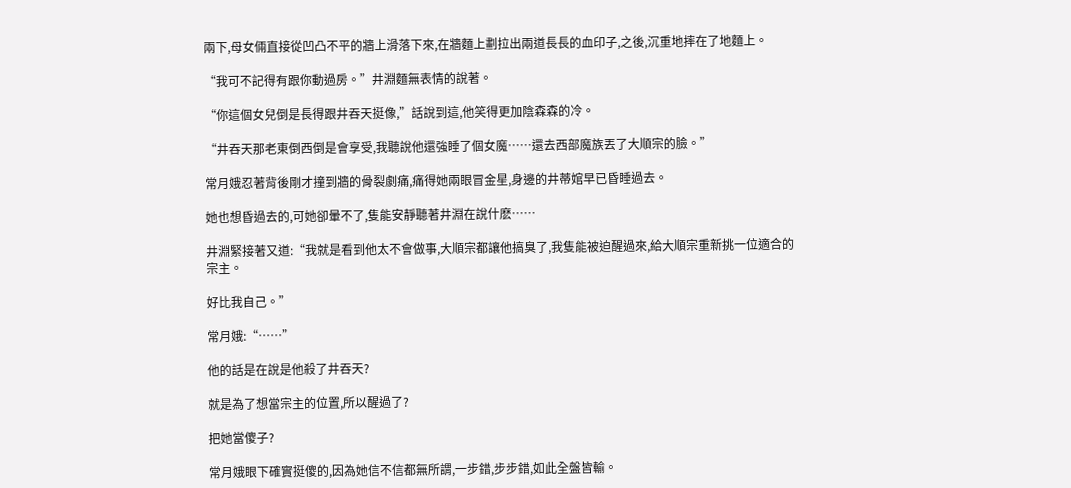兩下,母女倆直接從凹凸不平的牆上滑落下來,在牆麵上劃拉出兩道長長的血印子,之後,沉重地摔在了地麵上。

“我可不記得有跟你動過房。”井淵麵無表情的說著。

“你這個女兒倒是長得跟井吞天挺像,”話說到這,他笑得更加陰森森的冷。

“井吞天那老東倒西倒是會享受,我聽說他還強睡了個女魔……還去西部魔族丟了大順宗的臉。”

常月娥忍著背後剛才撞到牆的骨裂劇痛,痛得她兩眼冒金星,身邊的井蒂婠早已昏睡過去。

她也想昏過去的,可她卻暈不了,隻能安靜聽著井淵在說什麽……

井淵緊接著又道:“我就是看到他太不會做事,大順宗都讓他搞臭了,我隻能被迫醒過來,給大順宗重新挑一位適合的宗主。

好比我自己。”

常月娥:“……”

他的話是在說是他殺了井吞天?

就是為了想當宗主的位置,所以醒過了?

把她當傻子?

常月娥眼下確實挺傻的,因為她信不信都無所謂,一步錯,步步錯,如此全盤皆輸。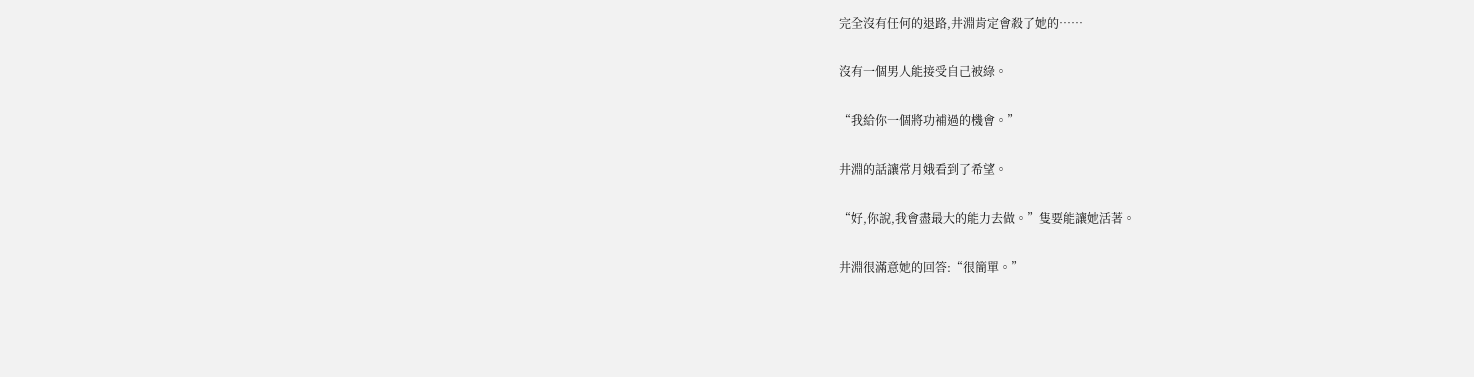完全沒有任何的退路,井淵肯定會殺了她的……

沒有一個男人能接受自己被綠。

“我給你一個將功補過的機會。”

井淵的話讓常月娥看到了希望。

“好,你說,我會盡最大的能力去做。”隻要能讓她活著。

井淵很滿意她的回答:“很簡單。”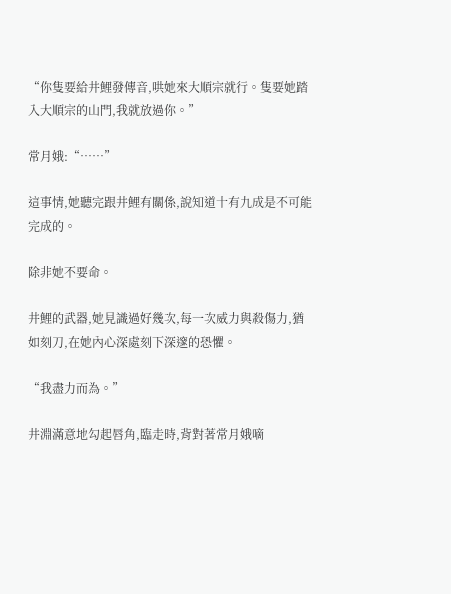“你隻要給井鯉發傳音,哄她來大順宗就行。隻要她踏入大順宗的山門,我就放過你。”

常月娥:“……”

這事情,她聽完跟井鯉有關係,說知道十有九成是不可能完成的。

除非她不要命。

井鯉的武器,她見識過好幾次,每一次威力與殺傷力,猶如刻刀,在她內心深處刻下深邃的恐懼。

“我盡力而為。”

井淵滿意地勾起唇角,臨走時,背對著常月娥嘀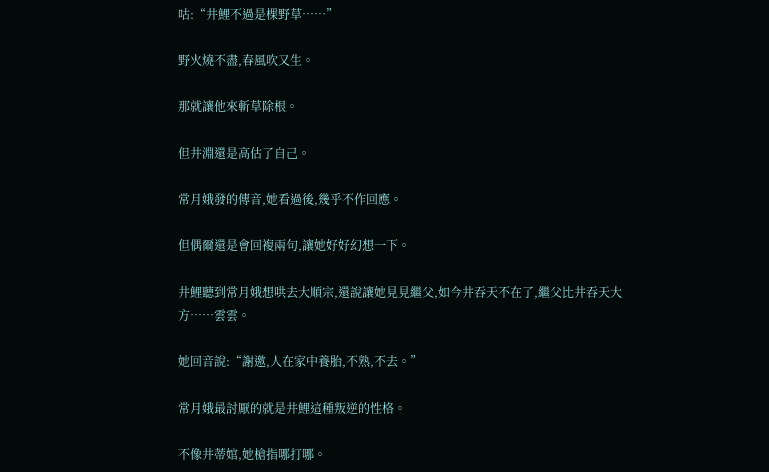咕:“井鯉不過是棵野草……”

野火燒不盡,春風吹又生。

那就讓他來斬草除根。

但井淵還是高估了自己。

常月娥發的傳音,她看過後,幾乎不作回應。

但偶爾還是會回複兩句,讓她好好幻想一下。

井鯉聽到常月娥想哄去大順宗,還說讓她見見繼父,如今井吞天不在了,繼父比井吞天大方……雲雲。

她回音說:“謝邀,人在家中養胎,不熟,不去。”

常月娥最討厭的就是井鯉這種叛逆的性格。

不像井蒂婠,她槍指哪打哪。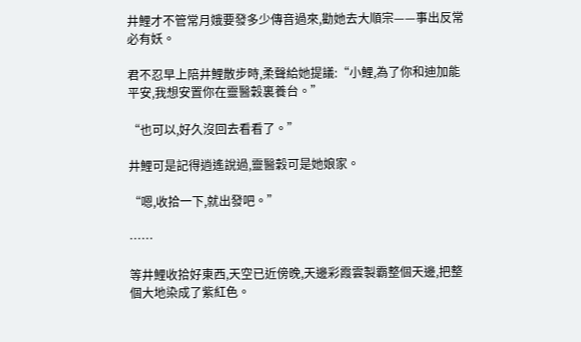井鯉才不管常月娥要發多少傳音過來,勸她去大順宗——事出反常必有妖。

君不忍早上陪井鯉散步時,柔聲給她提議:“小鯉,為了你和迪加能平安,我想安置你在靈醫穀裏養台。”

“也可以,好久沒回去看看了。”

井鯉可是記得逍遙說過,靈醫穀可是她娘家。

“嗯,收拾一下,就出發吧。”

……

等井鯉收拾好東西,天空已近傍晚,天邊彩霞雲製霸整個天邊,把整個大地染成了紫紅色。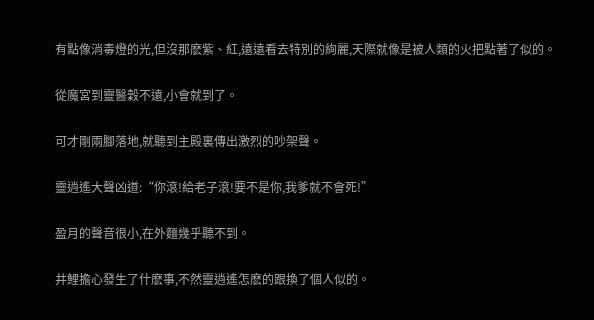有點像消毒燈的光,但沒那麽紫、紅,遠遠看去特別的絢麗,天際就像是被人類的火把點著了似的。

從魔宮到靈醫穀不遠,小會就到了。

可才剛兩腳落地,就聽到主殿裏傳出激烈的吵架聲。

靈逍遙大聲凶道:“你滾!給老子滾!要不是你,我爹就不會死!”

盈月的聲音很小,在外麵幾乎聽不到。

井鯉擔心發生了什麽事,不然靈逍遙怎麽的跟換了個人似的。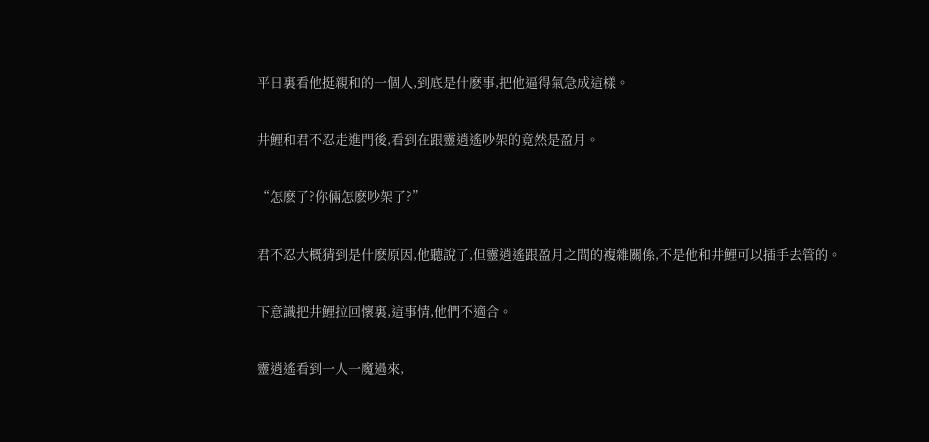平日裏看他挺親和的一個人,到底是什麽事,把他逼得氣急成這樣。

井鯉和君不忍走進門後,看到在跟靈逍遙吵架的竟然是盈月。

“怎麽了?你倆怎麽吵架了?”

君不忍大概猜到是什麽原因,他聽說了,但靈逍遙跟盈月之間的複雜關係,不是他和井鯉可以插手去管的。

下意識把井鯉拉回懷裏,這事情,他們不適合。

靈逍遙看到一人一魔過來,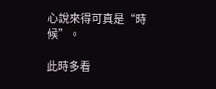心說來得可真是“時候”。

此時多看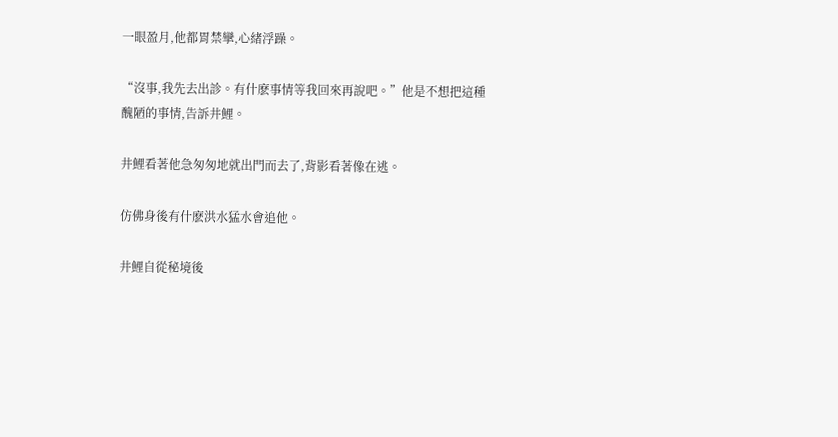一眼盈月,他都胃禁攣,心緒浮躁。

“沒事,我先去出診。有什麽事情等我回來再說吧。”他是不想把這種醜陋的事情,告訴井鯉。

井鯉看著他急匆匆地就出門而去了,背影看著像在逃。

仿佛身後有什麽洪水猛水會追他。

井鯉自從秘境後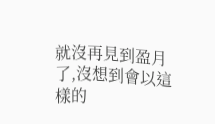就沒再見到盈月了,沒想到會以這樣的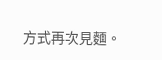方式再次見麵。